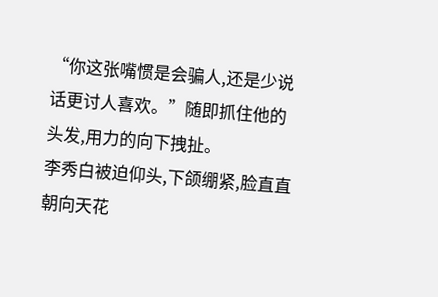“你这张嘴惯是会骗人,还是少说话更讨人喜欢。”随即抓住他的头发,用力的向下拽扯。
李秀白被迫仰头,下颌绷紧,脸直直朝向天花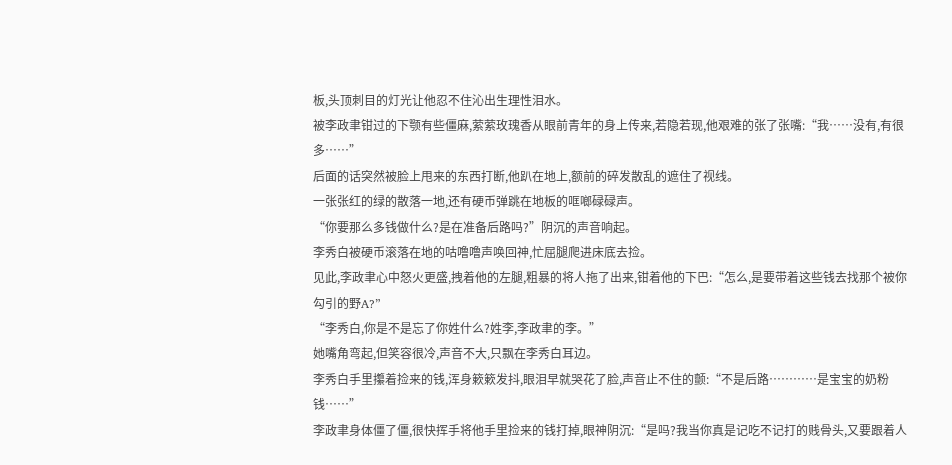板,头顶刺目的灯光让他忍不住沁出生理性泪水。
被李政聿钳过的下颚有些僵麻,萦萦玫瑰香从眼前青年的身上传来,若隐若现,他艰难的张了张嘴:“我……没有,有很多……”
后面的话突然被脸上甩来的东西打断,他趴在地上,额前的碎发散乱的遮住了视线。
一张张红的绿的散落一地,还有硬币弹跳在地板的哐啷碌碌声。
“你要那么多钱做什么?是在准备后路吗?”阴沉的声音响起。
李秀白被硬币滚落在地的咕噜噜声唤回神,忙屈腿爬进床底去捡。
见此,李政聿心中怒火更盛,拽着他的左腿,粗暴的将人拖了出来,钳着他的下巴:“怎么,是要带着这些钱去找那个被你勾引的野A?”
“李秀白,你是不是忘了你姓什么?姓李,李政聿的李。”
她嘴角弯起,但笑容很冷,声音不大,只飘在李秀白耳边。
李秀白手里攥着捡来的钱,浑身簌簌发抖,眼泪早就哭花了脸,声音止不住的颤:“不是后路…………是宝宝的奶粉钱……”
李政聿身体僵了僵,很快挥手将他手里捡来的钱打掉,眼神阴沉:“是吗?我当你真是记吃不记打的贱骨头,又要跟着人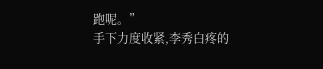跑呢。”
手下力度收紧,李秀白疼的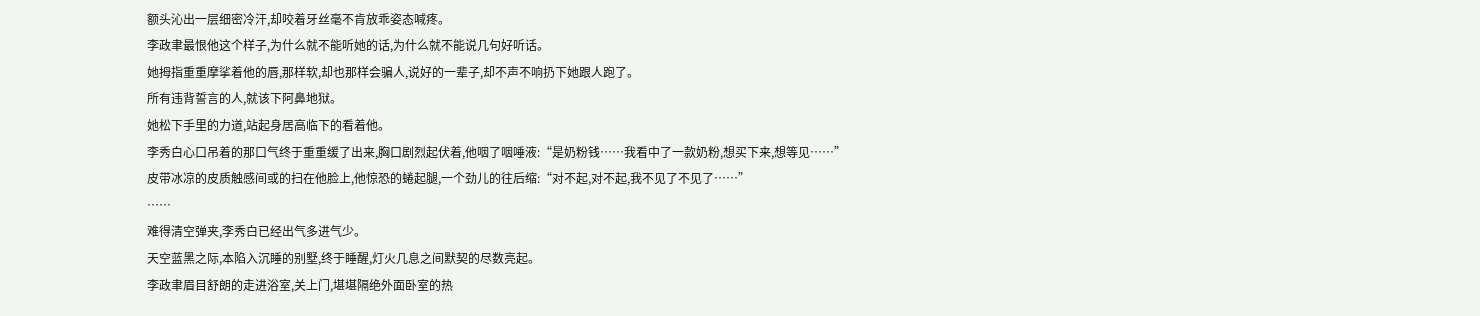额头沁出一层细密冷汗,却咬着牙丝毫不肯放乖姿态喊疼。
李政聿最恨他这个样子,为什么就不能听她的话,为什么就不能说几句好听话。
她拇指重重摩挲着他的唇,那样软,却也那样会骗人,说好的一辈子,却不声不响扔下她跟人跑了。
所有违背誓言的人,就该下阿鼻地狱。
她松下手里的力道,站起身居高临下的看着他。
李秀白心口吊着的那口气终于重重缓了出来,胸口剧烈起伏着,他咽了咽唾液:“是奶粉钱……我看中了一款奶粉,想买下来,想等见……”
皮带冰凉的皮质触感间或的扫在他脸上,他惊恐的蜷起腿,一个劲儿的往后缩:“对不起,对不起,我不见了不见了……”
……
难得清空弹夹,李秀白已经出气多进气少。
天空蓝黑之际,本陷入沉睡的别墅,终于睡醒,灯火几息之间默契的尽数亮起。
李政聿眉目舒朗的走进浴室,关上门,堪堪隔绝外面卧室的热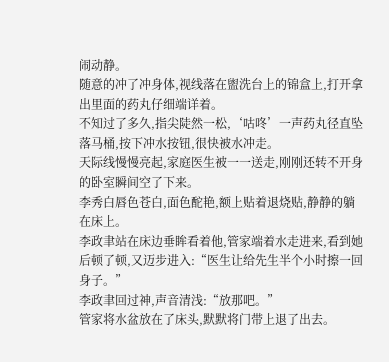闹动静。
随意的冲了冲身体,视线落在盥洗台上的锦盒上,打开拿出里面的药丸仔细端详着。
不知过了多久,指尖陡然一松,‘咕咚’一声药丸径直坠落马桶,按下冲水按钮,很快被水冲走。
天际线慢慢亮起,家庭医生被一一送走,刚刚还转不开身的卧室瞬间空了下来。
李秀白唇色苍白,面色酡艳,额上贴着退烧贴,静静的躺在床上。
李政聿站在床边垂眸看着他,管家端着水走进来,看到她后顿了顿,又迈步进入:“医生让给先生半个小时擦一回身子。”
李政聿回过神,声音清浅:“放那吧。”
管家将水盆放在了床头,默默将门带上退了出去。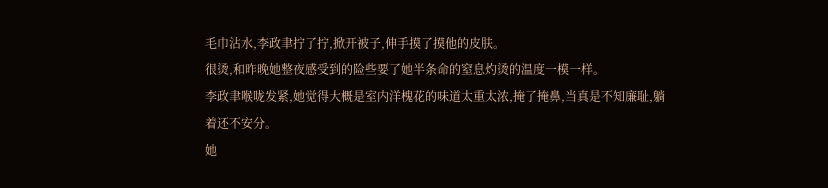毛巾沾水,李政聿拧了拧,掀开被子,伸手摸了摸他的皮肤。
很烫,和昨晚她整夜感受到的险些要了她半条命的窒息灼烫的温度一模一样。
李政聿喉咙发紧,她觉得大概是室内洋槐花的味道太重太浓,掩了掩鼻,当真是不知廉耻,躺着还不安分。
她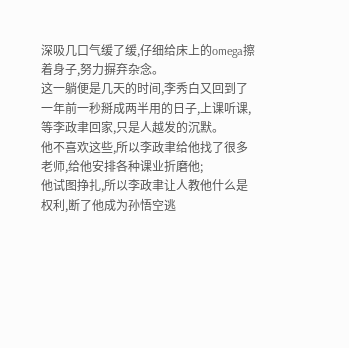深吸几口气缓了缓,仔细给床上的omega擦着身子,努力摒弃杂念。
这一躺便是几天的时间,李秀白又回到了一年前一秒掰成两半用的日子,上课听课,等李政聿回家,只是人越发的沉默。
他不喜欢这些,所以李政聿给他找了很多老师,给他安排各种课业折磨他;
他试图挣扎,所以李政聿让人教他什么是权利,断了他成为孙悟空逃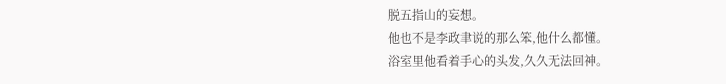脱五指山的妄想。
他也不是李政聿说的那么笨,他什么都懂。
浴室里他看着手心的头发,久久无法回神。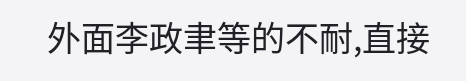外面李政聿等的不耐,直接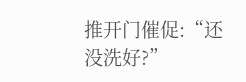推开门催促:“还没洗好?”